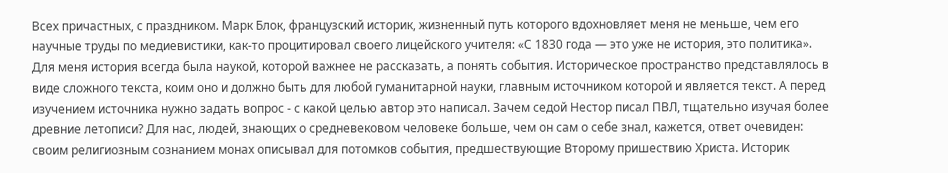Всех причастных, с праздником. Марк Блок, французский историк, жизненный путь которого вдохновляет меня не меньше, чем его научные труды по медиевистики, как-то процитировал своего лицейского учителя: «С 1830 года — это уже не история, это политика». Для меня история всегда была наукой, которой важнее не рассказать, а понять события. Историческое пространство представлялось в виде сложного текста, коим оно и должно быть для любой гуманитарной науки, главным источником которой и является текст. А перед изучением источника нужно задать вопрос - с какой целью автор это написал. Зачем седой Нестор писал ПВЛ, тщательно изучая более древние летописи? Для нас, людей, знающих о средневековом человеке больше, чем он сам о себе знал, кажется, ответ очевиден: своим религиозным сознанием монах описывал для потомков события, предшествующие Второму пришествию Христа. Историк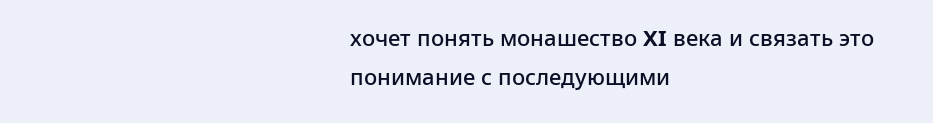хочет понять монашество XI века и связать это понимание с последующими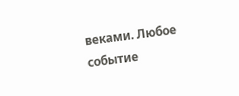веками. Любое событие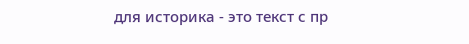для историка - это текст с пр